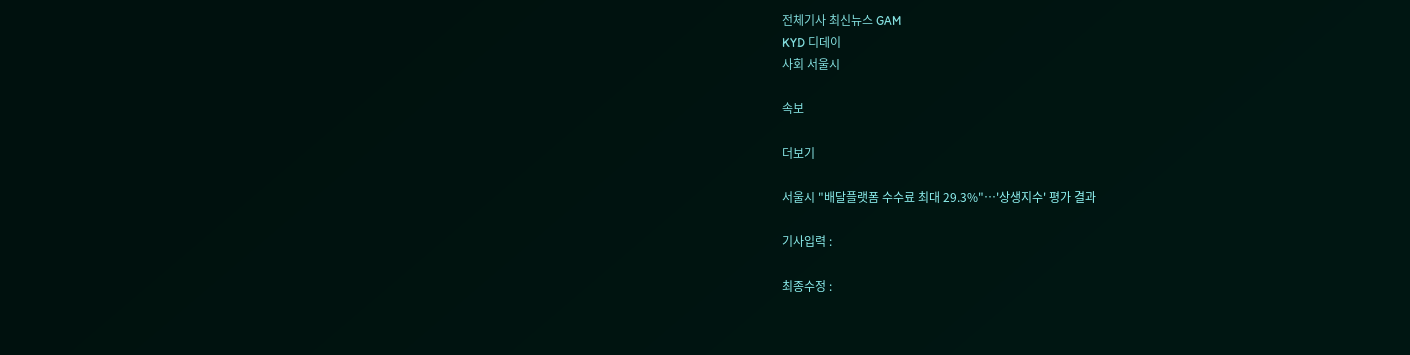전체기사 최신뉴스 GAM
KYD 디데이
사회 서울시

속보

더보기

서울시 "배달플랫폼 수수료 최대 29.3%"…'상생지수' 평가 결과

기사입력 :

최종수정 :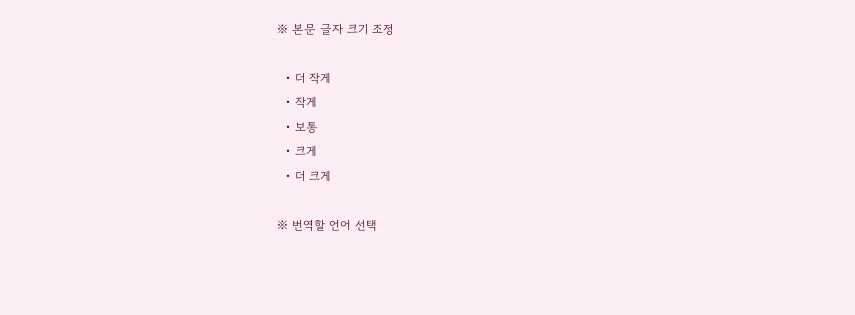※ 본문 글자 크기 조정

  • 더 작게
  • 작게
  • 보통
  • 크게
  • 더 크게

※ 번역할 언어 선택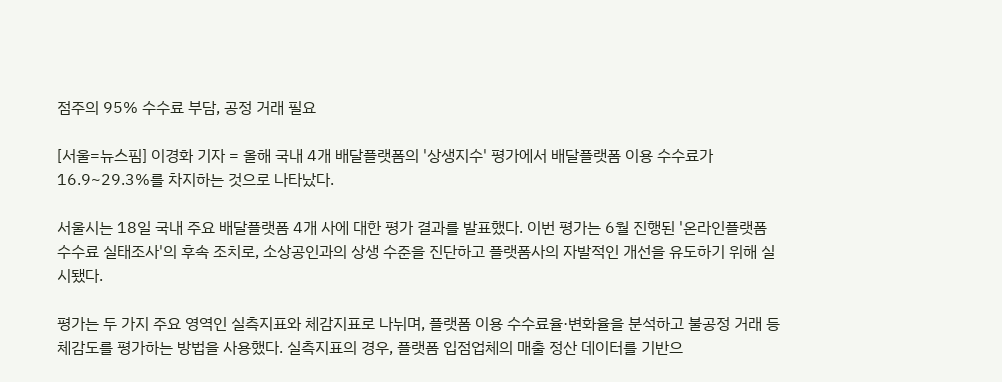점주의 95% 수수료 부담, 공정 거래 필요

[서울=뉴스핌] 이경화 기자 = 올해 국내 4개 배달플랫폼의 '상생지수' 평가에서 배달플랫폼 이용 수수료가 16.9~29.3%를 차지하는 것으로 나타났다.

서울시는 18일 국내 주요 배달플랫폼 4개 사에 대한 평가 결과를 발표했다. 이번 평가는 6월 진행된 '온라인플랫폼 수수료 실태조사'의 후속 조치로, 소상공인과의 상생 수준을 진단하고 플랫폼사의 자발적인 개선을 유도하기 위해 실시됐다.

평가는 두 가지 주요 영역인 실측지표와 체감지표로 나뉘며, 플랫폼 이용 수수료율·변화율을 분석하고 불공정 거래 등 체감도를 평가하는 방법을 사용했다. 실측지표의 경우, 플랫폼 입점업체의 매출 정산 데이터를 기반으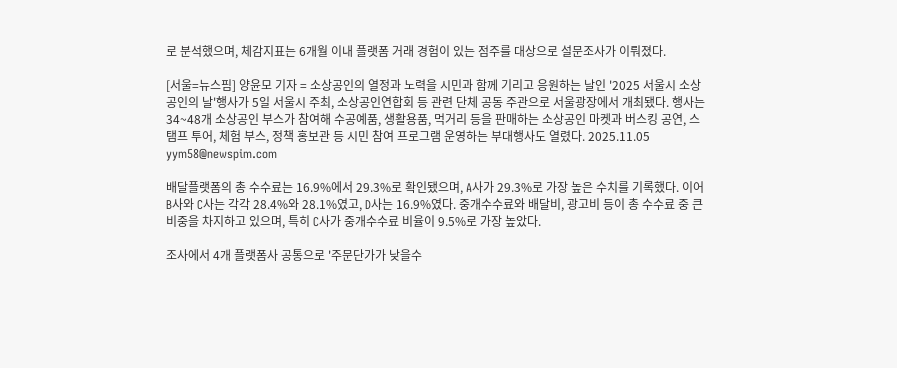로 분석했으며, 체감지표는 6개월 이내 플랫폼 거래 경험이 있는 점주를 대상으로 설문조사가 이뤄졌다.

[서울=뉴스핌] 양윤모 기자 = 소상공인의 열정과 노력을 시민과 함께 기리고 응원하는 날인 '2025 서울시 소상공인의 날'행사가 5일 서울시 주최, 소상공인연합회 등 관련 단체 공동 주관으로 서울광장에서 개최됐다. 행사는 34~48개 소상공인 부스가 참여해 수공예품, 생활용품, 먹거리 등을 판매하는 소상공인 마켓과 버스킹 공연, 스탬프 투어, 체험 부스, 정책 홍보관 등 시민 참여 프로그램 운영하는 부대행사도 열렸다. 2025.11.05 yym58@newspim.com

배달플랫폼의 총 수수료는 16.9%에서 29.3%로 확인됐으며, A사가 29.3%로 가장 높은 수치를 기록했다. 이어 B사와 C사는 각각 28.4%와 28.1%였고, D사는 16.9%였다. 중개수수료와 배달비, 광고비 등이 총 수수료 중 큰 비중을 차지하고 있으며, 특히 C사가 중개수수료 비율이 9.5%로 가장 높았다.

조사에서 4개 플랫폼사 공통으로 '주문단가가 낮을수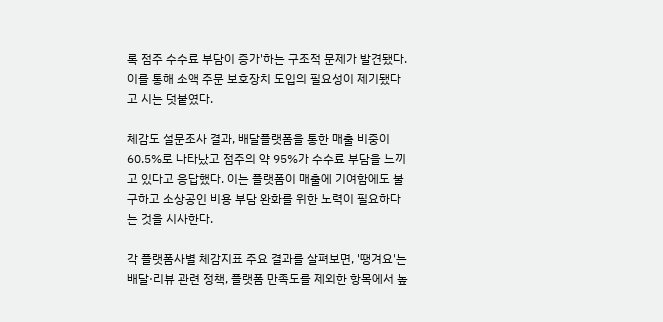록 점주 수수료 부담이 증가'하는 구조적 문제가 발견됐다. 이를 통해 소액 주문 보호장치 도입의 필요성이 제기됐다고 시는 덧붙였다.

체감도 설문조사 결과, 배달플랫폼을 통한 매출 비중이 60.5%로 나타났고 점주의 약 95%가 수수료 부담을 느끼고 있다고 응답했다. 이는 플랫폼이 매출에 기여함에도 불구하고 소상공인 비용 부담 완화를 위한 노력이 필요하다는 것을 시사한다.

각 플랫폼사별 체감지표 주요 결과를 살펴보면, '땡겨요'는 배달·리뷰 관련 정책, 플랫폼 만족도를 제외한 항목에서 높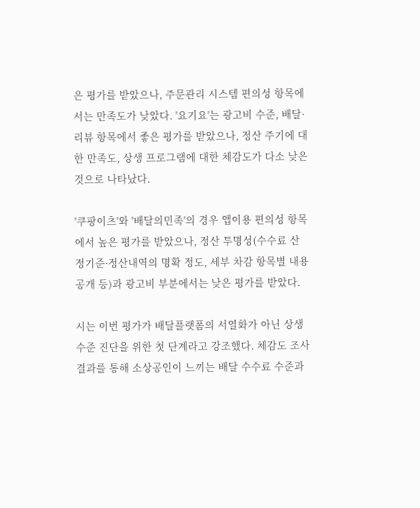은 평가를 받았으나, 주문관리 시스템 편의성 항목에서는 만족도가 낮았다. '요기요'는 광고비 수준, 배달·리뷰 항목에서 좋은 평가를 받았으나, 정산 주기에 대한 만족도, 상생 프로그램에 대한 체감도가 다소 낮은 것으로 나타났다.

'쿠팡이츠'와 '배달의민족'의 경우 앱이용 편의성 항목에서 높은 평가를 받았으나, 정산 투명성(수수료 산정기준·정산내역의 명확 정도, 세부 차감 항목별 내용 공개 등)과 광고비 부분에서는 낮은 평가를 받았다.

시는 이번 평가가 배달플랫폼의 서열화가 아닌 상생 수준 진단을 위한 첫 단계라고 강조했다. 체감도 조사 결과를 통해 소상공인이 느끼는 배달 수수료 수준과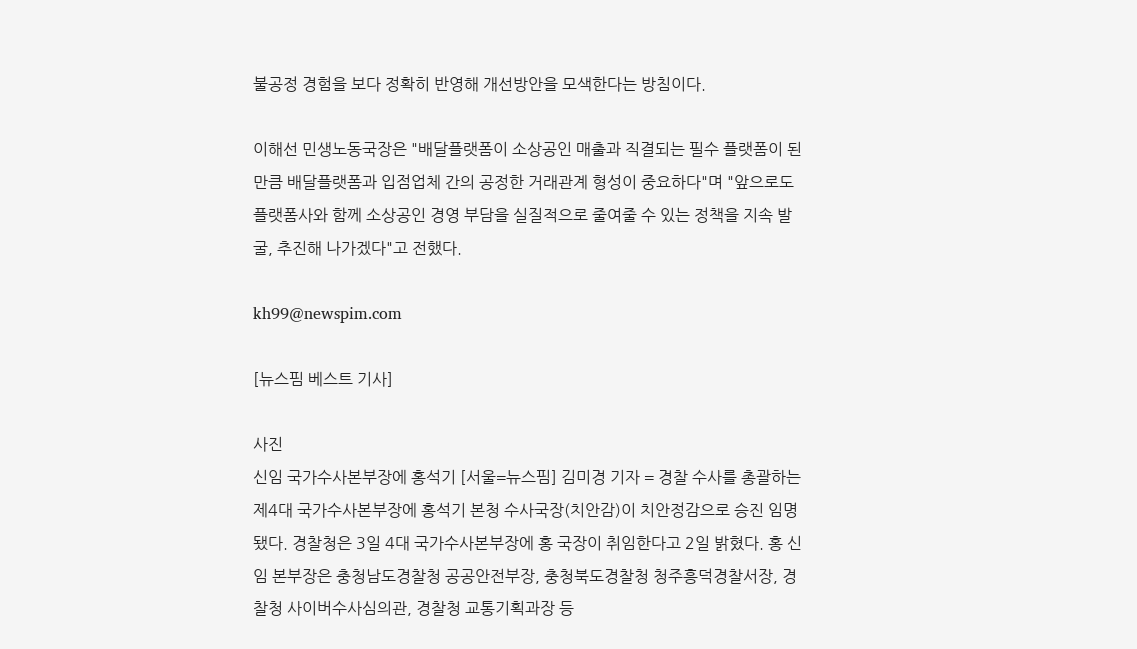불공정 경험을 보다 정확히 반영해 개선방안을 모색한다는 방침이다.

이해선 민생노동국장은 "배달플랫폼이 소상공인 매출과 직결되는 필수 플랫폼이 된 만큼 배달플랫폼과 입점업체 간의 공정한 거래관계 형성이 중요하다"며 "앞으로도 플랫폼사와 함께 소상공인 경영 부담을 실질적으로 줄여줄 수 있는 정책을 지속 발굴, 추진해 나가겠다"고 전했다.

kh99@newspim.com

[뉴스핌 베스트 기사]

사진
신임 국가수사본부장에 홍석기 [서울=뉴스핌] 김미경 기자 = 경찰 수사를 총괄하는 제4대 국가수사본부장에 홍석기 본청 수사국장(치안감)이 치안정감으로 승진 임명됐다. 경찰청은 3일 4대 국가수사본부장에 홍 국장이 취임한다고 2일 밝혔다. 홍 신임 본부장은 충청남도경찰청 공공안전부장, 충청북도경찰청 청주흥덕경찰서장, 경찰청 사이버수사심의관, 경찰청 교통기획과장 등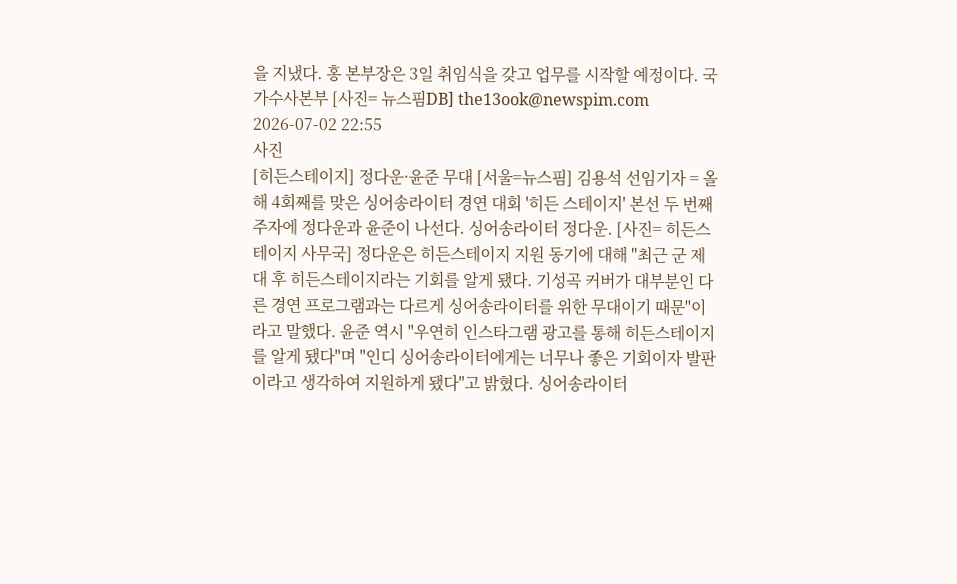을 지냈다. 홍 본부장은 3일 취임식을 갖고 업무를 시작할 예정이다. 국가수사본부 [사진= 뉴스핌DB] the13ook@newspim.com 2026-07-02 22:55
사진
[히든스테이지] 정다운·윤준 무대 [서울=뉴스핌] 김용석 선임기자 = 올해 4회째를 맞은 싱어송라이터 경연 대회 '히든 스테이지' 본선 두 번째 주자에 정다운과 윤준이 나선다. 싱어송라이터 정다운. [사진= 히든스테이지 사무국] 정다운은 히든스테이지 지원 동기에 대해 "최근 군 제대 후 히든스테이지라는 기회를 알게 됐다. 기성곡 커버가 대부분인 다른 경연 프로그램과는 다르게 싱어송라이터를 위한 무대이기 때문"이라고 말했다. 윤준 역시 "우연히 인스타그램 광고를 통해 히든스테이지를 알게 됐다"며 "인디 싱어송라이터에게는 너무나 좋은 기회이자 발판이라고 생각하여 지원하게 됐다"고 밝혔다. 싱어송라이터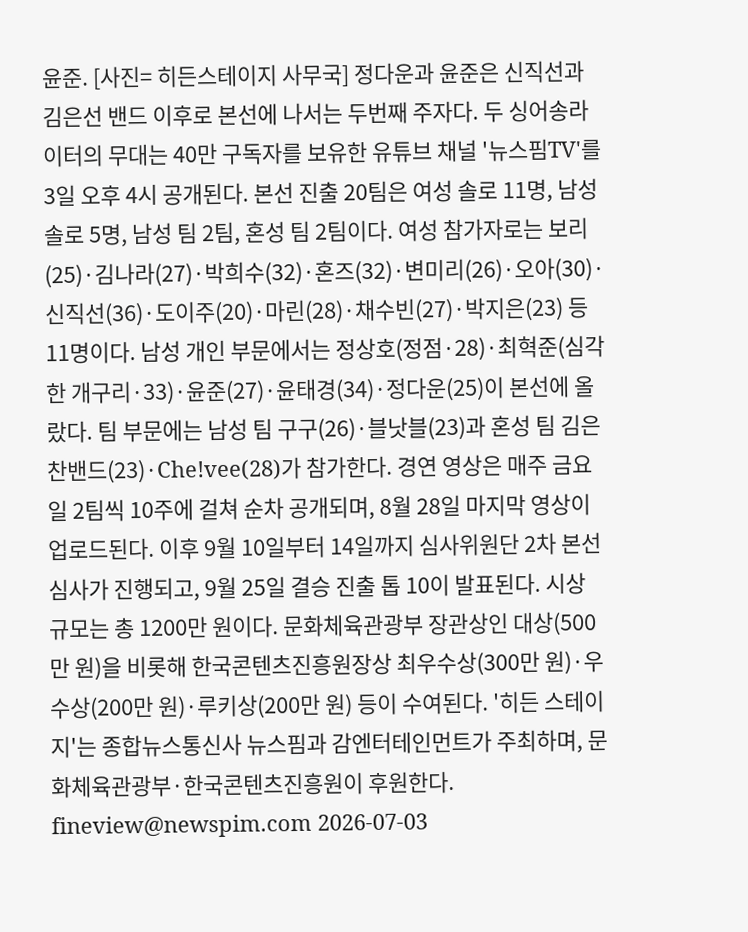윤준. [사진= 히든스테이지 사무국] 정다운과 윤준은 신직선과 김은선 밴드 이후로 본선에 나서는 두번째 주자다. 두 싱어송라이터의 무대는 40만 구독자를 보유한 유튜브 채널 '뉴스핌TV'를 3일 오후 4시 공개된다. 본선 진출 20팀은 여성 솔로 11명, 남성 솔로 5명, 남성 팀 2팀, 혼성 팀 2팀이다. 여성 참가자로는 보리(25)·김나라(27)·박희수(32)·혼즈(32)·변미리(26)·오아(30)·신직선(36)·도이주(20)·마린(28)·채수빈(27)·박지은(23) 등 11명이다. 남성 개인 부문에서는 정상호(정점·28)·최혁준(심각한 개구리·33)·윤준(27)·윤태경(34)·정다운(25)이 본선에 올랐다. 팀 부문에는 남성 팀 구구(26)·블낫블(23)과 혼성 팀 김은찬밴드(23)·Che!vee(28)가 참가한다. 경연 영상은 매주 금요일 2팀씩 10주에 걸쳐 순차 공개되며, 8월 28일 마지막 영상이 업로드된다. 이후 9월 10일부터 14일까지 심사위원단 2차 본선 심사가 진행되고, 9월 25일 결승 진출 톱 10이 발표된다. 시상 규모는 총 1200만 원이다. 문화체육관광부 장관상인 대상(500만 원)을 비롯해 한국콘텐츠진흥원장상 최우수상(300만 원)·우수상(200만 원)·루키상(200만 원) 등이 수여된다. '히든 스테이지'는 종합뉴스통신사 뉴스핌과 감엔터테인먼트가 주최하며, 문화체육관광부·한국콘텐츠진흥원이 후원한다. fineview@newspim.com 2026-07-03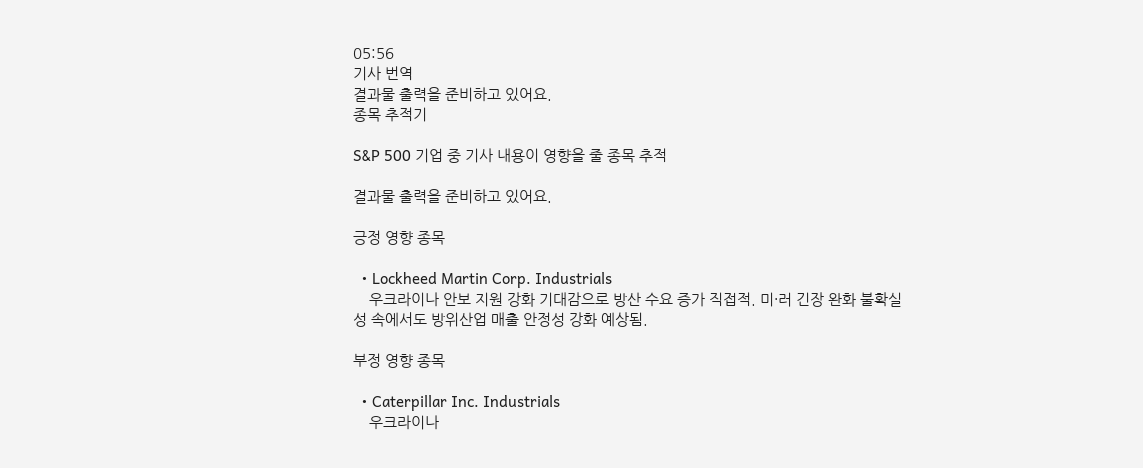05:56
기사 번역
결과물 출력을 준비하고 있어요.
종목 추적기

S&P 500 기업 중 기사 내용이 영향을 줄 종목 추적

결과물 출력을 준비하고 있어요.

긍정 영향 종목

  • Lockheed Martin Corp. Industrials
    우크라이나 안보 지원 강화 기대감으로 방산 수요 증가 직접적. 미·러 긴장 완화 불확실성 속에서도 방위산업 매출 안정성 강화 예상됨.

부정 영향 종목

  • Caterpillar Inc. Industrials
    우크라이나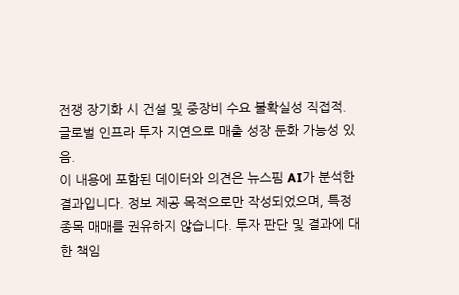전쟁 장기화 시 건설 및 중장비 수요 불확실성 직접적. 글로벌 인프라 투자 지연으로 매출 성장 둔화 가능성 있음.
이 내용에 포함된 데이터와 의견은 뉴스핌 AI가 분석한 결과입니다. 정보 제공 목적으로만 작성되었으며, 특정 종목 매매를 권유하지 않습니다. 투자 판단 및 결과에 대한 책임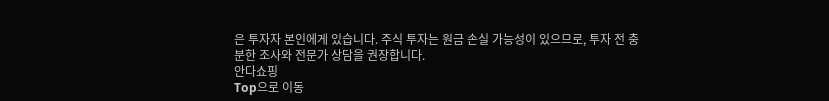은 투자자 본인에게 있습니다. 주식 투자는 원금 손실 가능성이 있으므로, 투자 전 충분한 조사와 전문가 상담을 권장합니다.
안다쇼핑
Top으로 이동